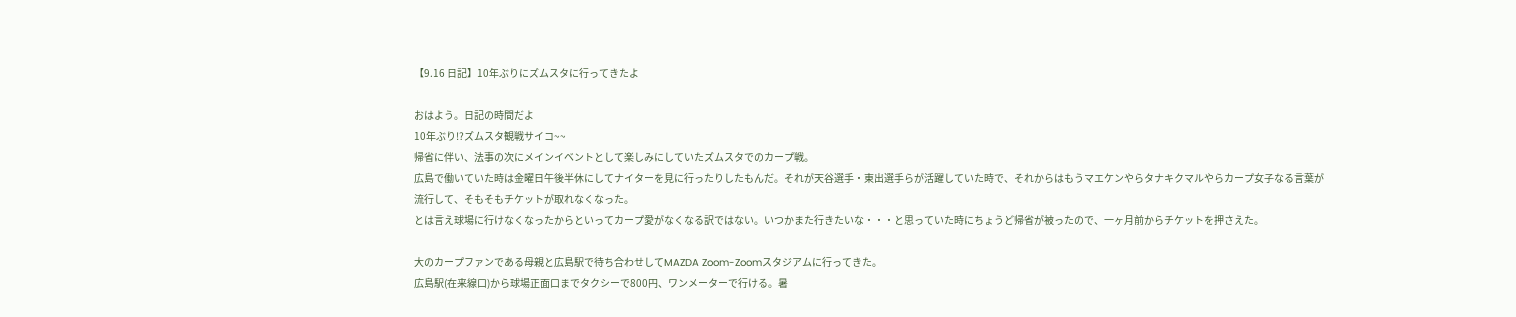【9.16 日記】10年ぶりにズムスタに行ってきたよ

おはよう。日記の時間だよ
10年ぶり!?ズムスタ観戦サイコ~~
帰省に伴い、法事の次にメインイベントとして楽しみにしていたズムスタでのカープ戦。
広島で働いていた時は金曜日午後半休にしてナイターを見に行ったりしたもんだ。それが天谷選手・東出選手らが活躍していた時で、それからはもうマエケンやらタナキクマルやらカープ女子なる言葉が流行して、そもそもチケットが取れなくなった。
とは言え球場に行けなくなったからといってカープ愛がなくなる訳ではない。いつかまた行きたいな・・・と思っていた時にちょうど帰省が被ったので、一ヶ月前からチケットを押さえた。

大のカープファンである母親と広島駅で待ち合わせしてMAZDA Zoom-Zoomスタジアムに行ってきた。
広島駅(在来線口)から球場正面口までタクシーで800円、ワンメーターで行ける。暑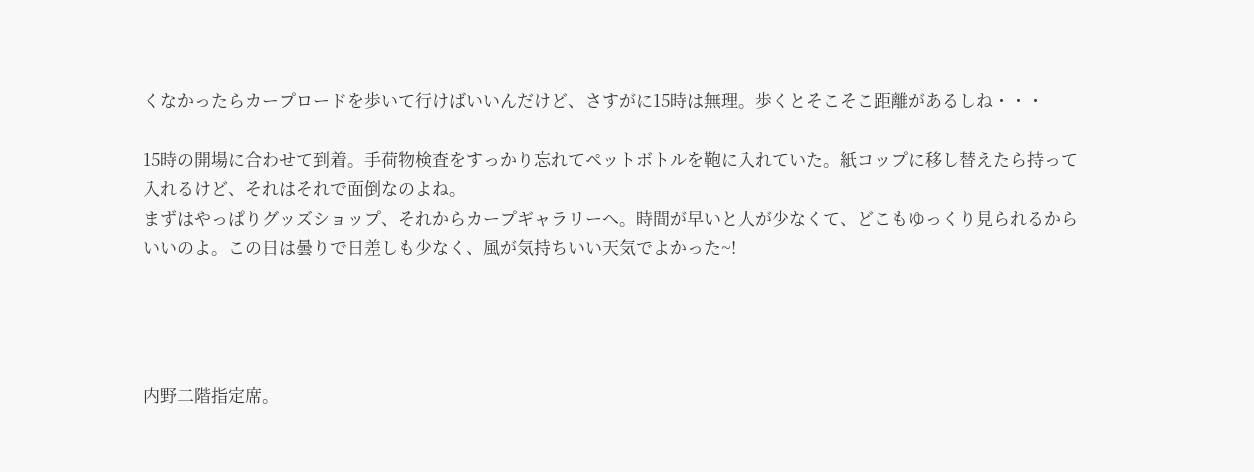くなかったらカープロードを歩いて行けばいいんだけど、さすがに15時は無理。歩くとそこそこ距離があるしね・・・

15時の開場に合わせて到着。手荷物検査をすっかり忘れてペットボトルを鞄に入れていた。紙コップに移し替えたら持って入れるけど、それはそれで面倒なのよね。
まずはやっぱりグッズショップ、それからカープギャラリーへ。時間が早いと人が少なくて、どこもゆっくり見られるからいいのよ。この日は曇りで日差しも少なく、風が気持ちいい天気でよかった~!




内野二階指定席。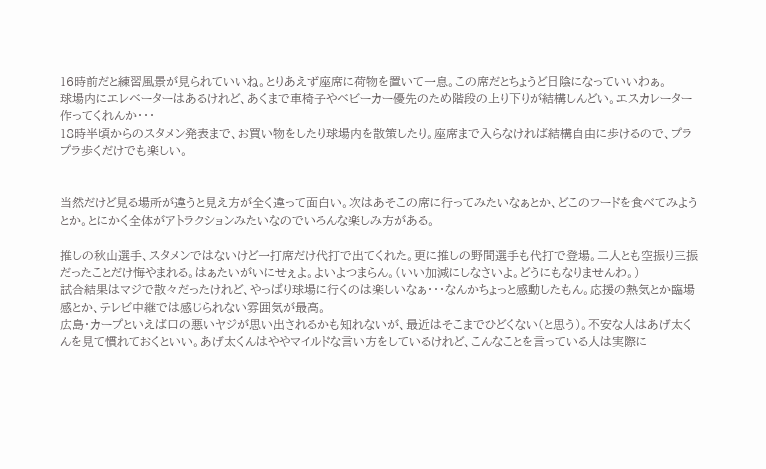16時前だと練習風景が見られていいね。とりあえず座席に荷物を置いて一息。この席だとちょうど日陰になっていいわぁ。
球場内にエレベーターはあるけれど、あくまで車椅子やベビーカー優先のため階段の上り下りが結構しんどい。エスカレーター作ってくれんか・・・
18時半頃からのスタメン発表まで、お買い物をしたり球場内を散策したり。座席まで入らなければ結構自由に歩けるので、プラプラ歩くだけでも楽しい。


当然だけど見る場所が違うと見え方が全く違って面白い。次はあそこの席に行ってみたいなぁとか、どこのフードを食べてみようとか。とにかく全体がアトラクションみたいなのでいろんな楽しみ方がある。

推しの秋山選手、スタメンではないけど一打席だけ代打で出てくれた。更に推しの野間選手も代打で登場。二人とも空振り三振だったことだけ悔やまれる。はぁたいがいにせぇよ。よいよつまらん。(いい加減にしなさいよ。どうにもなりませんわ。)
試合結果はマジで散々だったけれど、やっぱり球場に行くのは楽しいなぁ・・・なんかちょっと感動したもん。応援の熱気とか臨場感とか、テレビ中継では感じられない雰囲気が最高。
広島・カープといえば口の悪いヤジが思い出されるかも知れないが、最近はそこまでひどくない(と思う)。不安な人はあげ太くんを見て慣れておくといい。あげ太くんはややマイルドな言い方をしているけれど、こんなことを言っている人は実際に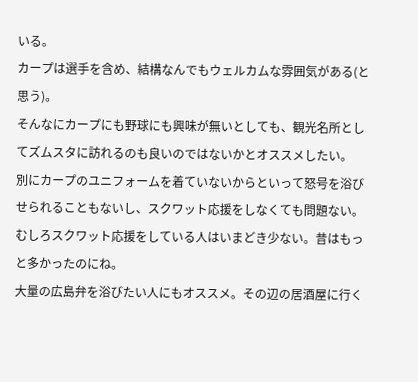いる。
カープは選手を含め、結構なんでもウェルカムな雰囲気がある(と思う)。
そんなにカープにも野球にも興味が無いとしても、観光名所としてズムスタに訪れるのも良いのではないかとオススメしたい。
別にカープのユニフォームを着ていないからといって怒号を浴びせられることもないし、スクワット応援をしなくても問題ない。むしろスクワット応援をしている人はいまどき少ない。昔はもっと多かったのにね。
大量の広島弁を浴びたい人にもオススメ。その辺の居酒屋に行く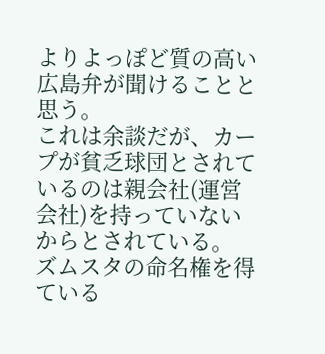よりよっぽど質の高い広島弁が聞けることと思う。
これは余談だが、カープが貧乏球団とされているのは親会社(運営会社)を持っていないからとされている。
ズムスタの命名権を得ている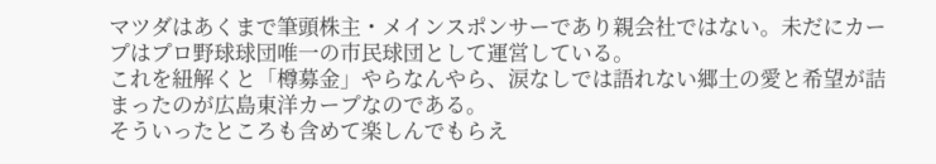マツダはあくまで筆頭株主・メインスポンサーであり親会社ではない。未だにカープはプロ野球球団唯一の市民球団として運営している。
これを紐解くと「樽募金」やらなんやら、涙なしでは語れない郷土の愛と希望が詰まったのが広島東洋カープなのである。
そういったところも含めて楽しんでもらえ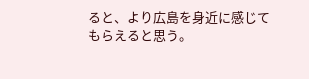ると、より広島を身近に感じてもらえると思う。